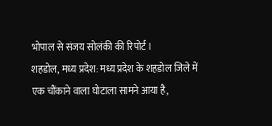भोपाल से संजय सोलंकी की रिपोर्ट।
शहडोल, मध्य प्रदेश: मध्य प्रदेश के शहडोल जिले में एक चौंकाने वाला घोटाला सामने आया है,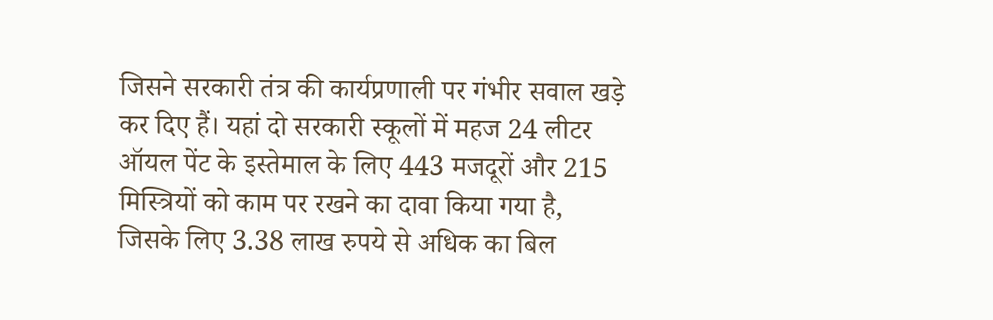जिसने सरकारी तंत्र की कार्यप्रणाली पर गंभीर सवाल खड़े कर दिए हैं। यहां दो सरकारी स्कूलों में महज 24 लीटर ऑयल पेंट के इस्तेमाल के लिए 443 मजदूरों और 215 मिस्त्रियों को काम पर रखने का दावा किया गया है, जिसके लिए 3.38 लाख रुपये से अधिक का बिल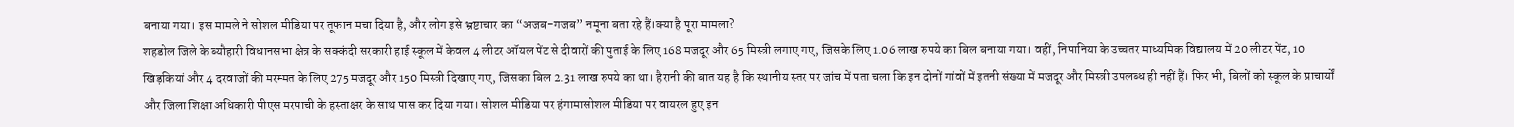बनाया गया। इस मामले ने सोशल मीडिया पर तूफान मचा दिया है, और लोग इसे भ्रष्टाचार का “अजब-गजब” नमूना बता रहे हैं।क्या है पूरा मामला?
शहडोल जिले के ब्यौहारी विधानसभा क्षेत्र के सक्कंदी सरकारी हाई स्कूल में केवल 4 लीटर ऑयल पेंट से दीवारों की पुताई के लिए 168 मजदूर और 65 मिस्त्री लगाए गए, जिसके लिए 1.06 लाख रुपये का बिल बनाया गया। वहीं, निपानिया के उच्चतर माध्यमिक विद्यालय में 20 लीटर पेंट, 10 खिड़कियां और 4 दरवाजों की मरम्मत के लिए 275 मजदूर और 150 मिस्त्री दिखाए गए, जिसका बिल 2.31 लाख रुपये का था। हैरानी की बात यह है कि स्थानीय स्तर पर जांच में पता चला कि इन दोनों गांवों में इतनी संख्या में मजदूर और मिस्त्री उपलब्ध ही नहीं हैं। फिर भी, बिलों को स्कूल के प्राचार्यों और जिला शिक्षा अधिकारी पीएस मरपाची के हस्ताक्षर के साथ पास कर दिया गया। सोशल मीडिया पर हंगामासोशल मीडिया पर वायरल हुए इन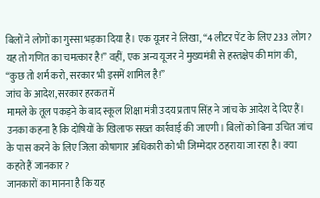बिलों ने लोगों का गुस्सा भड़का दिया है। एक यूजर ने लिखा, “4 लीटर पेंट के लिए 233 लोग? यह तो गणित का चमत्कार है!” वहीं, एक अन्य यूजर ने मुख्यमंत्री से हस्तक्षेप की मांग की, “कुछ तो शर्म करो, सरकार भी इसमें शामिल है!”
जांच के आदेश, सरकार हरकत में
मामले के तूल पकड़ने के बाद स्कूल शिक्षा मंत्री उदय प्रताप सिंह ने जांच के आदेश दे दिए हैं। उनका कहना है कि दोषियों के खिलाफ सख्त कार्रवाई की जाएगी। बिलों को बिना उचित जांच के पास करने के लिए जिला कोषागार अधिकारी को भी जिम्मेदार ठहराया जा रहा है। क्या कहते हैं जानकार?
जानकारों का मानना है कि यह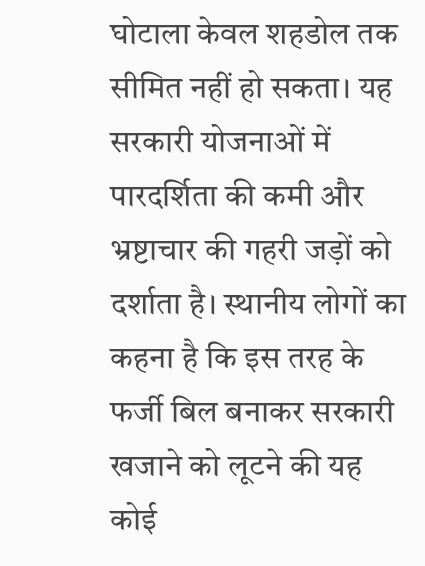घोटाला केवल शहडोल तक सीमित नहीं हो सकता। यह सरकारी योजनाओं में पारदर्शिता की कमी और भ्रष्टाचार की गहरी जड़ों को दर्शाता है। स्थानीय लोगों का कहना है कि इस तरह के फर्जी बिल बनाकर सरकारी खजाने को लूटने की यह कोई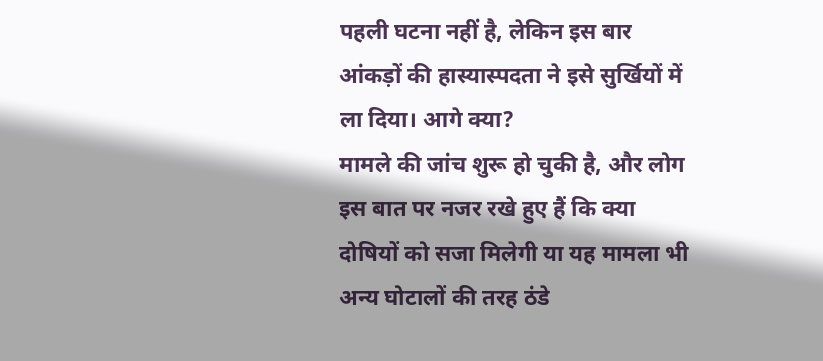पहली घटना नहीं है, लेकिन इस बार आंकड़ों की हास्यास्पदता ने इसे सुर्खियों में ला दिया। आगे क्या?
मामले की जांच शुरू हो चुकी है, और लोग इस बात पर नजर रखे हुए हैं कि क्या दोषियों को सजा मिलेगी या यह मामला भी अन्य घोटालों की तरह ठंडे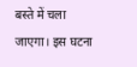बस्ते में चला जाएगा। इस घटना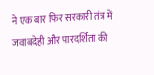ने एक बार फिर सरकारी तंत्र में जवाबदेही और पारदर्शिता की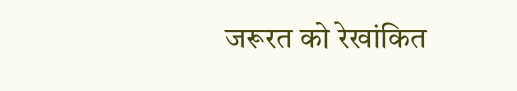जरूरत को रेखांकित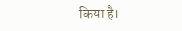किया है।